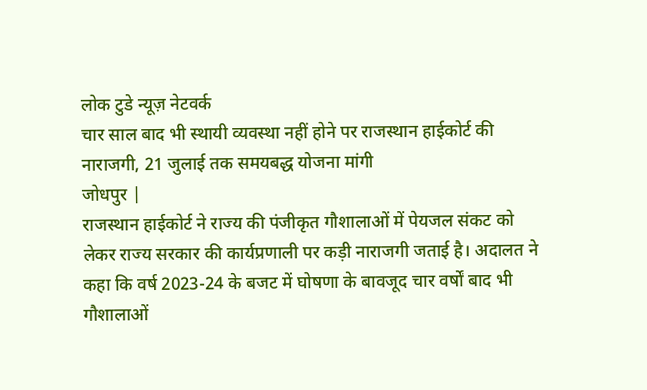लोक टुडे न्यूज़ नेटवर्क
चार साल बाद भी स्थायी व्यवस्था नहीं होने पर राजस्थान हाईकोर्ट की नाराजगी, 21 जुलाई तक समयबद्ध योजना मांगी
जोधपुर |
राजस्थान हाईकोर्ट ने राज्य की पंजीकृत गौशालाओं में पेयजल संकट को लेकर राज्य सरकार की कार्यप्रणाली पर कड़ी नाराजगी जताई है। अदालत ने कहा कि वर्ष 2023-24 के बजट में घोषणा के बावजूद चार वर्षों बाद भी गौशालाओं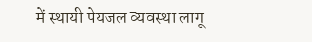में स्थायी पेयजल व्यवस्था लागू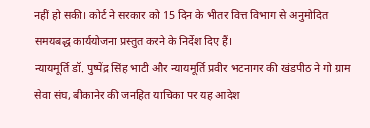नहीं हो सकी। कोर्ट ने सरकार को 15 दिन के भीतर वित्त विभाग से अनुमोदित समयबद्ध कार्ययोजना प्रस्तुत करने के निर्देश दिए हैं।
न्यायमूर्ति डॉ. पुष्पेंद्र सिंह भाटी और न्यायमूर्ति प्रवीर भटनागर की खंडपीठ ने गो ग्राम सेवा संघ, बीकानेर की जनहित याचिका पर यह आदेश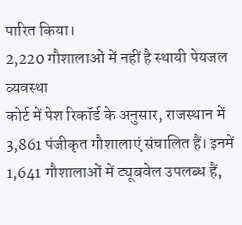पारित किया।
2,220 गौशालाओं में नहीं है स्थायी पेयजल व्यवस्था
कोर्ट में पेश रिकॉर्ड के अनुसार, राजस्थान में 3,861 पंजीकृत गौशालाएं संचालित हैं। इनमें 1,641 गौशालाओं में ट्यूबवेल उपलब्ध हैं,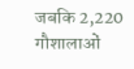जबकि 2,220 गौशालाओं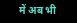में अब भी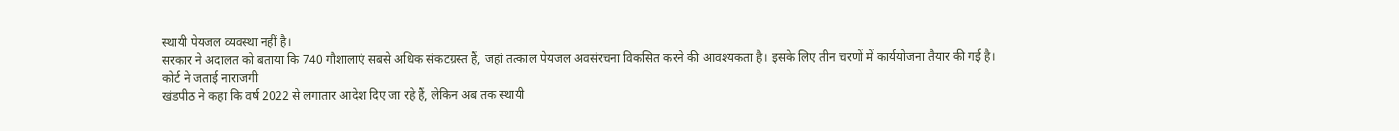स्थायी पेयजल व्यवस्था नहीं है।
सरकार ने अदालत को बताया कि 740 गौशालाएं सबसे अधिक संकटग्रस्त हैं, जहां तत्काल पेयजल अवसंरचना विकसित करने की आवश्यकता है। इसके लिए तीन चरणों में कार्ययोजना तैयार की गई है।
कोर्ट ने जताई नाराजगी
खंडपीठ ने कहा कि वर्ष 2022 से लगातार आदेश दिए जा रहे हैं, लेकिन अब तक स्थायी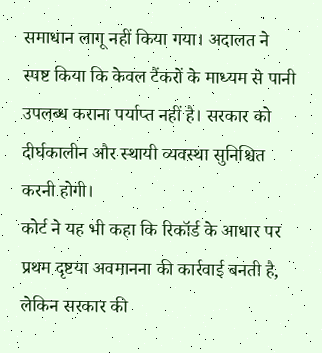समाधान लागू नहीं किया गया। अदालत ने स्पष्ट किया कि केवल टैंकरों के माध्यम से पानी उपलब्ध कराना पर्याप्त नहीं है। सरकार को दीर्घकालीन और स्थायी व्यवस्था सुनिश्चित करनी होगी।
कोर्ट ने यह भी कहा कि रिकॉर्ड के आधार पर प्रथम दृष्टया अवमानना की कार्रवाई बनती है, लेकिन सरकार की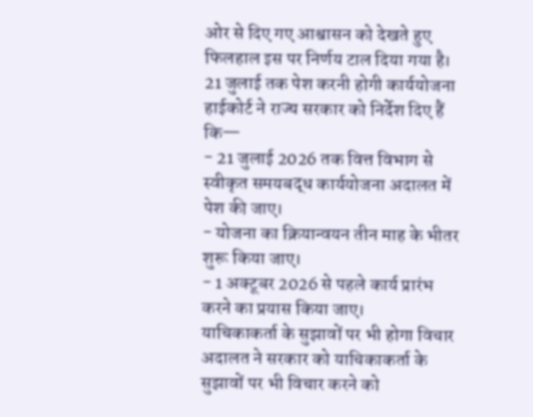ओर से दिए गए आश्वासन को देखते हुए फिलहाल इस पर निर्णय टाल दिया गया है।
21 जुलाई तक पेश करनी होगी कार्ययोजना
हाईकोर्ट ने राज्य सरकार को निर्देश दिए हैं कि—
- 21 जुलाई 2026 तक वित्त विभाग से स्वीकृत समयबद्ध कार्ययोजना अदालत में पेश की जाए।
- योजना का क्रियान्वयन तीन माह के भीतर शुरू किया जाए।
- 1 अक्टूबर 2026 से पहले कार्य प्रारंभ करने का प्रयास किया जाए।
याचिकाकर्ता के सुझावों पर भी होगा विचार
अदालत ने सरकार को याचिकाकर्ता के सुझावों पर भी विचार करने को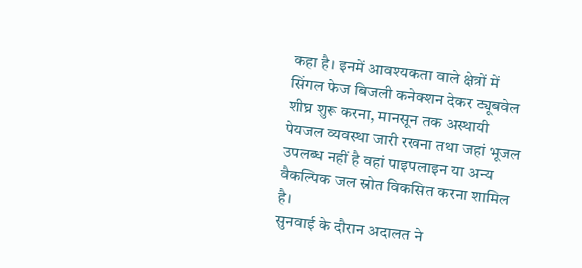कहा है। इनमें आवश्यकता वाले क्षेत्रों में सिंगल फेज बिजली कनेक्शन देकर ट्यूबवेल शीघ्र शुरू करना, मानसून तक अस्थायी पेयजल व्यवस्था जारी रखना तथा जहां भूजल उपलब्ध नहीं है वहां पाइपलाइन या अन्य वैकल्पिक जल स्रोत विकसित करना शामिल है।
सुनवाई के दौरान अदालत ने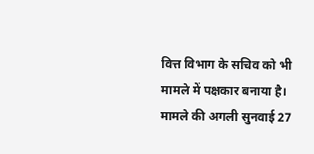वित्त विभाग के सचिव को भी मामले में पक्षकार बनाया है। मामले की अगली सुनवाई 27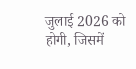जुलाई 2026 को होगी, जिसमें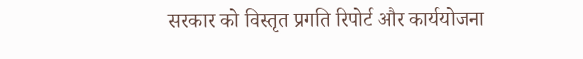सरकार को विस्तृत प्रगति रिपोर्ट और कार्ययोजना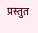प्रस्तुत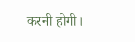करनी होगी।